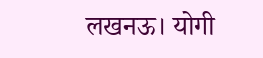लखनऊ। योगी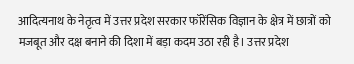आदित्यनाथ के नेतृत्व में उत्तर प्रदेश सरकार फॉरेंसिक विज्ञान के क्षेत्र में छात्रों को मजबूत और दक्ष बनाने की दिशा में बड़ा कदम उठा रही है। उत्तर प्रदेश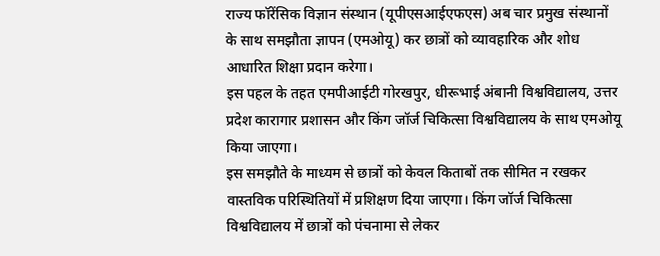राज्य फॉरेंसिक विज्ञान संस्थान (यूपीएसआईएफएस) अब चार प्रमुख संस्थानों के साथ समझौता ज्ञापन (एमओयू) कर छात्रों को व्यावहारिक और शोध आधारित शिक्षा प्रदान करेगा।
इस पहल के तहत एमपीआईटी गोरखपुर, धीरूभाई अंबानी विश्वविद्यालय, उत्तर प्रदेश कारागार प्रशासन और किंग जॉर्ज चिकित्सा विश्वविद्यालय के साथ एमओयू किया जाएगा।
इस समझौते के माध्यम से छात्रों को केवल किताबों तक सीमित न रखकर वास्तविक परिस्थितियों में प्रशिक्षण दिया जाएगा। किंग जॉर्ज चिकित्सा विश्वविद्यालय में छात्रों को पंचनामा से लेकर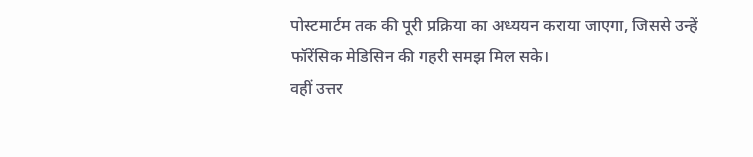पोस्टमार्टम तक की पूरी प्रक्रिया का अध्ययन कराया जाएगा, जिससे उन्हें फॉरेंसिक मेडिसिन की गहरी समझ मिल सके।
वहीं उत्तर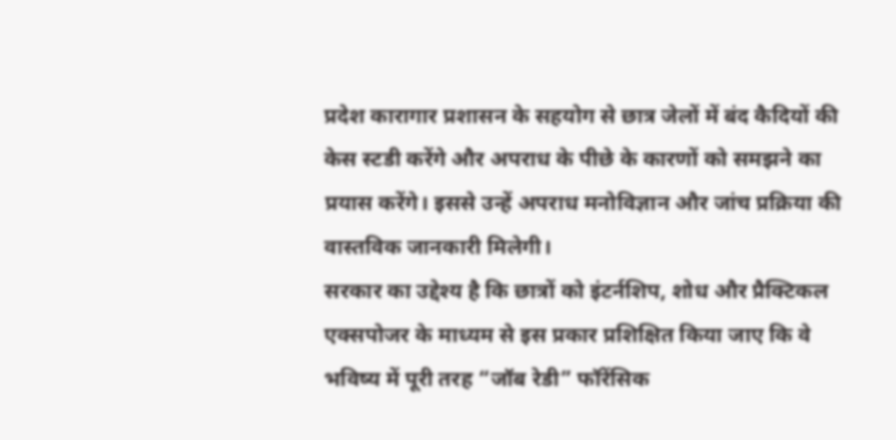प्रदेश कारागार प्रशासन के सहयोग से छात्र जेलों में बंद कैदियों की केस स्टडी करेंगे और अपराध के पीछे के कारणों को समझने का प्रयास करेंगे। इससे उन्हें अपराध मनोविज्ञान और जांच प्रक्रिया की वास्तविक जानकारी मिलेगी।
सरकार का उद्देश्य है कि छात्रों को इंटर्नशिप, शोध और प्रैक्टिकल एक्सपोजर के माध्यम से इस प्रकार प्रशिक्षित किया जाए कि वे भविष्य में पूरी तरह “जॉब रेडी” फॉरेंसिक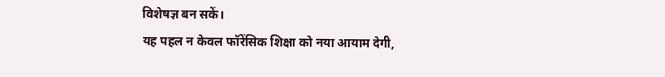विशेषज्ञ बन सकें।
यह पहल न केवल फॉरेंसिक शिक्षा को नया आयाम देगी,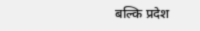बल्कि प्रदेश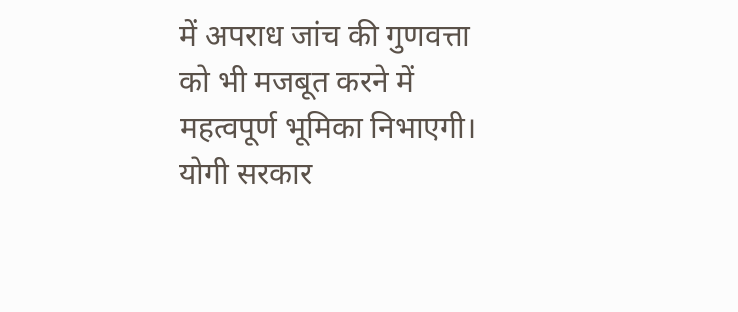में अपराध जांच की गुणवत्ता को भी मजबूत करने में महत्वपूर्ण भूमिका निभाएगी।
योगी सरकार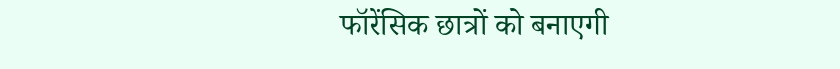फॉरेंसिक छात्रों को बनाएगी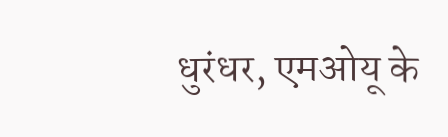धुरंधर, एमओयू के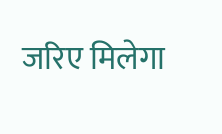जरिए मिलेगा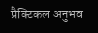प्रैक्टिकल अनुभव